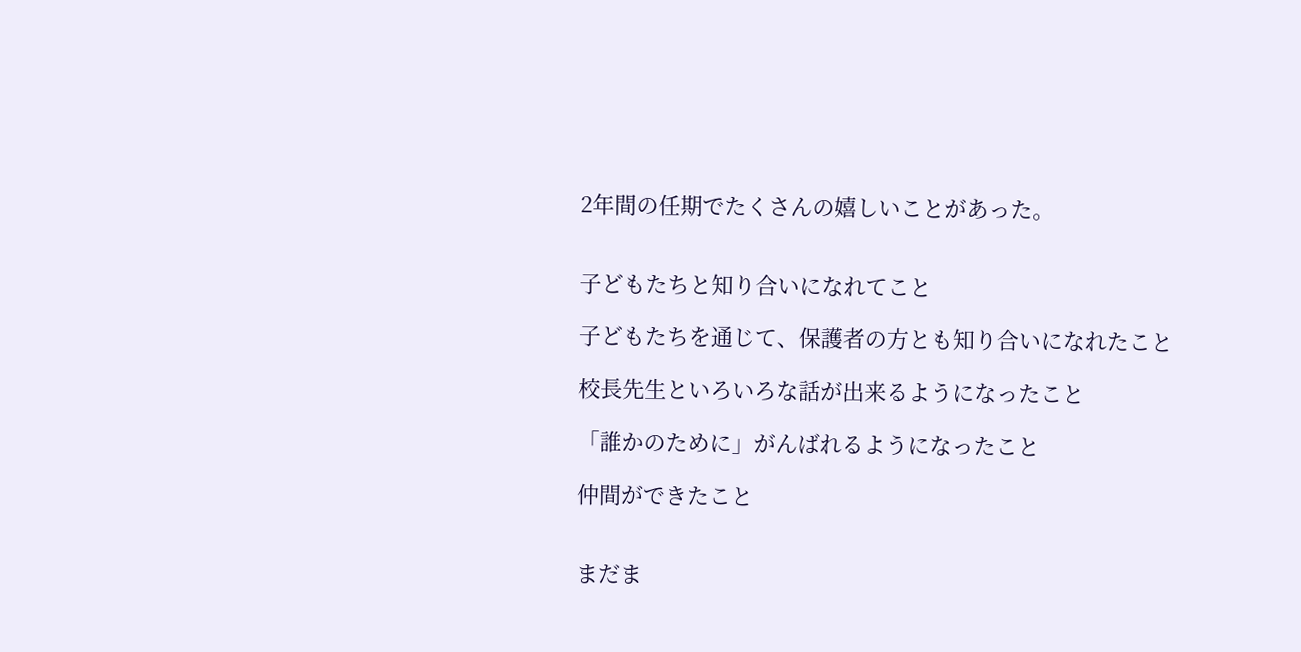2年間の任期でたくさんの嬉しいことがあった。


子どもたちと知り合いになれてこと

子どもたちを通じて、保護者の方とも知り合いになれたこと

校長先生といろいろな話が出来るようになったこと

「誰かのために」がんばれるようになったこと

仲間ができたこと


まだま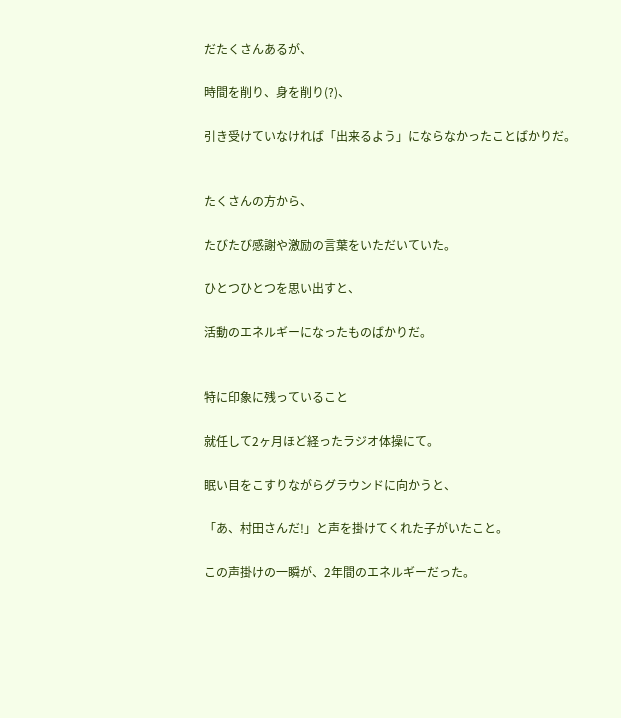だたくさんあるが、

時間を削り、身を削り(?)、

引き受けていなければ「出来るよう」にならなかったことばかりだ。


たくさんの方から、

たびたび感謝や激励の言葉をいただいていた。

ひとつひとつを思い出すと、

活動のエネルギーになったものばかりだ。


特に印象に残っていること

就任して2ヶ月ほど経ったラジオ体操にて。

眠い目をこすりながらグラウンドに向かうと、

「あ、村田さんだ!」と声を掛けてくれた子がいたこと。

この声掛けの一瞬が、2年間のエネルギーだった。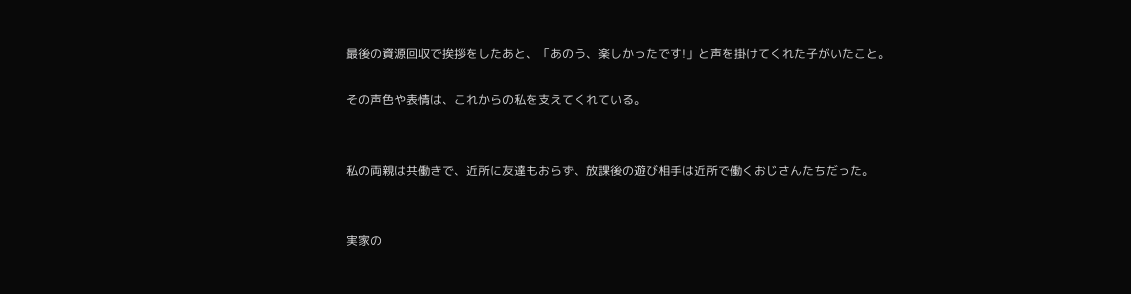最後の資源回収で挨拶をしたあと、「あのう、楽しかったです!」と声を掛けてくれた子がいたこと。

その声色や表情は、これからの私を支えてくれている。


私の両親は共働きで、近所に友達もおらず、放課後の遊び相手は近所で働くおじさんたちだった。


実家の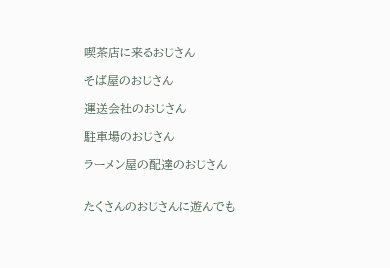喫茶店に来るおじさん

そば屋のおじさん

運送会社のおじさん

駐車場のおじさん

ラーメン屋の配達のおじさん


たくさんのおじさんに遊んでも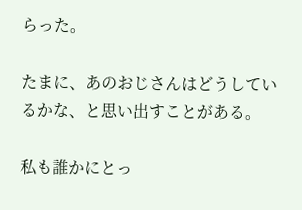らった。

たまに、あのおじさんはどうしているかな、と思い出すことがある。

私も誰かにとっ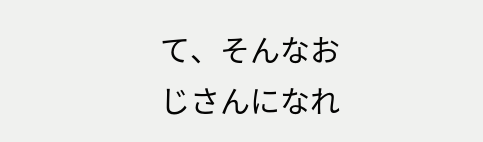て、そんなおじさんになれ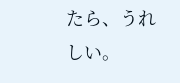たら、うれしい。